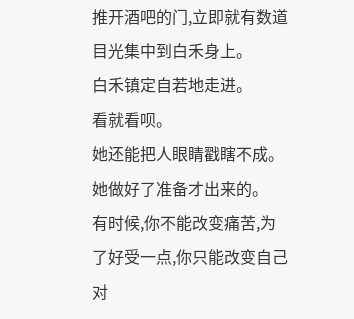推开酒吧的门,立即就有数道目光集中到白禾身上。
白禾镇定自若地走进。
看就看呗。
她还能把人眼睛戳瞎不成。
她做好了准备才出来的。
有时候,你不能改变痛苦,为了好受一点,你只能改变自己对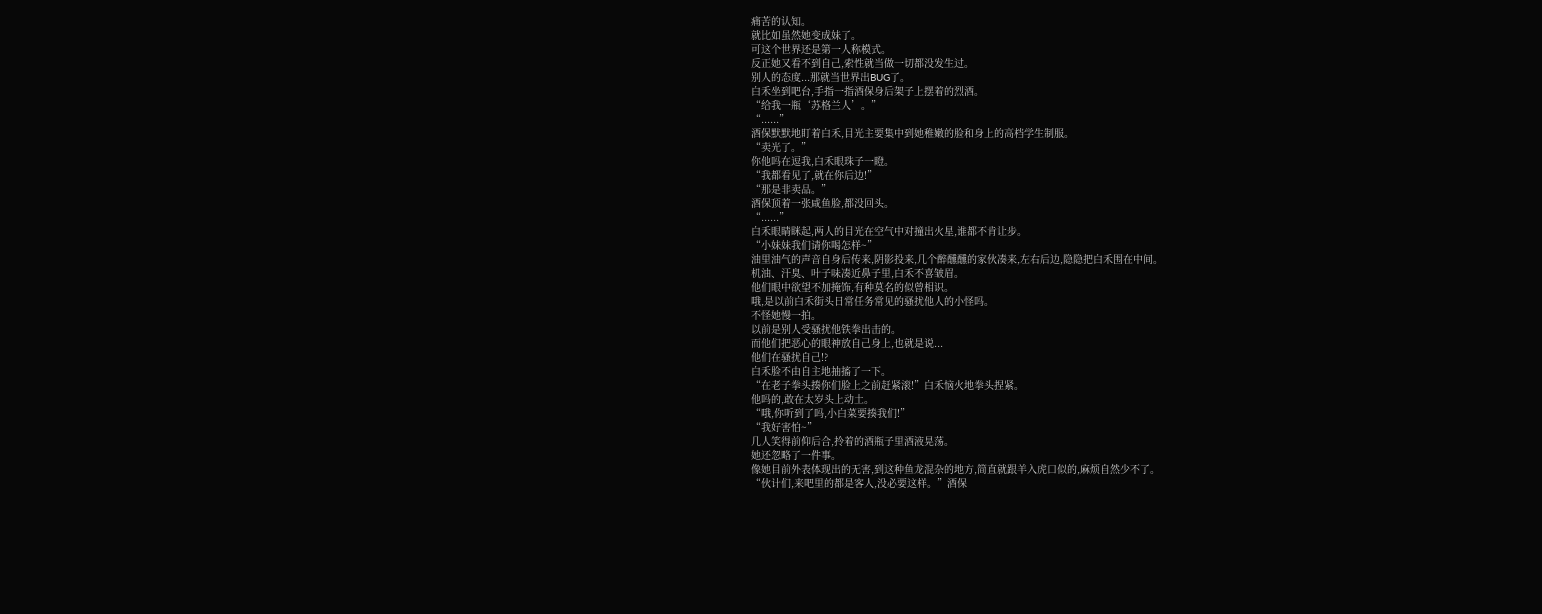痛苦的认知。
就比如虽然她变成妹了。
可这个世界还是第一人称模式。
反正她又看不到自己,索性就当做一切都没发生过。
别人的态度...那就当世界出BUG了。
白禾坐到吧台,手指一指酒保身后架子上摆着的烈酒。
“给我一瓶‘苏格兰人’。”
“......”
酒保默默地盯着白禾,目光主要集中到她稚嫩的脸和身上的高档学生制服。
“卖光了。”
你他吗在逗我,白禾眼珠子一瞪。
“我都看见了,就在你后边!”
“那是非卖品。”
酒保顶着一张咸鱼脸,都没回头。
“......”
白禾眼睛眯起,两人的目光在空气中对撞出火星,谁都不肯让步。
“小妹妹我们请你喝怎样~”
油里油气的声音自身后传来,阴影投来,几个醉醺醺的家伙凑来,左右后边,隐隐把白禾围在中间。
机油、汗臭、叶子味凑近鼻子里,白禾不喜皱眉。
他们眼中欲望不加掩饰,有种莫名的似曾相识。
哦,是以前白禾街头日常任务常见的骚扰他人的小怪吗。
不怪她慢一拍。
以前是别人受骚扰他铁拳出击的。
而他们把恶心的眼神放自己身上,也就是说...
他们在骚扰自己!?
白禾脸不由自主地抽搐了一下。
“在老子拳头揍你们脸上之前赶紧滚!”白禾恼火地拳头捏紧。
他吗的,敢在太岁头上动土。
“哦,你听到了吗,小白菜要揍我们!”
“我好害怕~”
几人笑得前仰后合,拎着的酒瓶子里酒液晃荡。
她还忽略了一件事。
像她目前外表体现出的无害,到这种鱼龙混杂的地方,简直就跟羊入虎口似的,麻烦自然少不了。
“伙计们,来吧里的都是客人,没必要这样。”酒保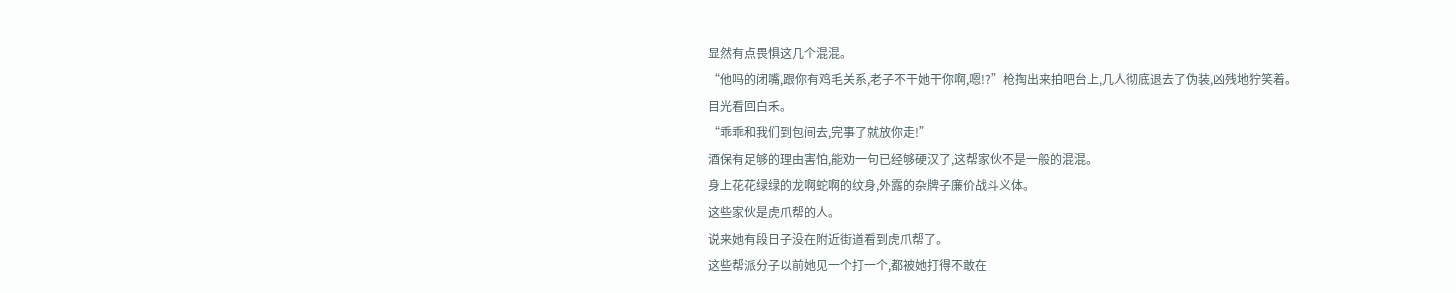显然有点畏惧这几个混混。
“他吗的闭嘴,跟你有鸡毛关系,老子不干她干你啊,嗯!?”枪掏出来拍吧台上,几人彻底退去了伪装,凶残地狞笑着。
目光看回白禾。
“乖乖和我们到包间去,完事了就放你走!”
酒保有足够的理由害怕,能劝一句已经够硬汉了,这帮家伙不是一般的混混。
身上花花绿绿的龙啊蛇啊的纹身,外露的杂牌子廉价战斗义体。
这些家伙是虎爪帮的人。
说来她有段日子没在附近街道看到虎爪帮了。
这些帮派分子以前她见一个打一个,都被她打得不敢在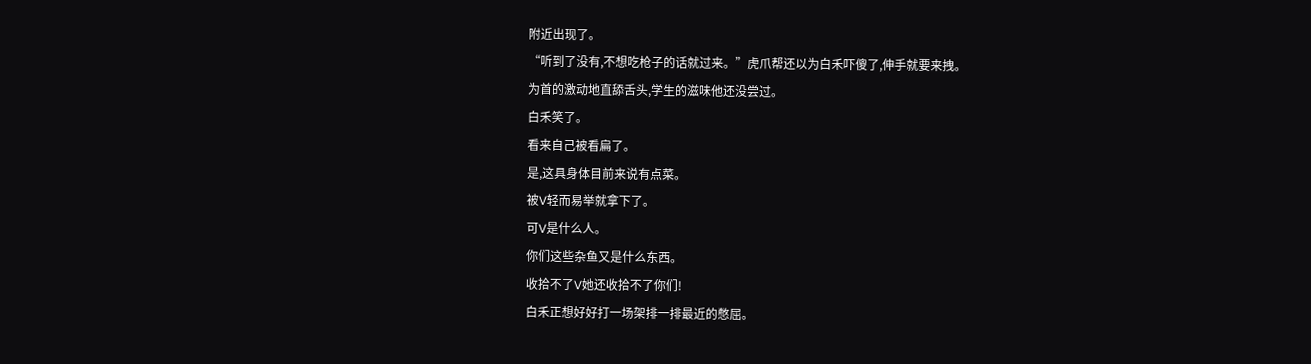附近出现了。
“听到了没有,不想吃枪子的话就过来。”虎爪帮还以为白禾吓傻了,伸手就要来拽。
为首的激动地直舔舌头,学生的滋味他还没尝过。
白禾笑了。
看来自己被看扁了。
是,这具身体目前来说有点菜。
被V轻而易举就拿下了。
可V是什么人。
你们这些杂鱼又是什么东西。
收拾不了V她还收拾不了你们!
白禾正想好好打一场架排一排最近的憋屈。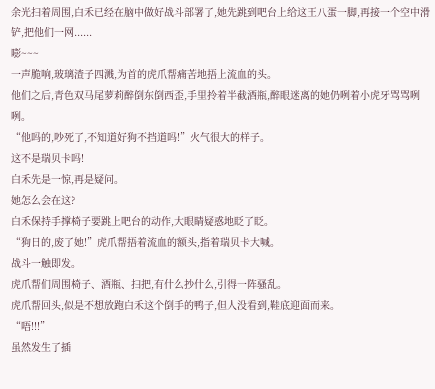余光扫着周围,白禾已经在脑中做好战斗部署了,她先跳到吧台上给这王八蛋一脚,再接一个空中滑铲,把他们一网......
嘭~~~
一声脆响,玻璃渣子四溅,为首的虎爪帮痛苦地捂上流血的头。
他们之后,青色双马尾萝莉醉倒东倒西歪,手里拎着半截酒瓶,醉眼迷离的她仍咧着小虎牙骂骂咧咧。
“他吗的,吵死了,不知道好狗不挡道吗!”火气很大的样子。
这不是瑞贝卡吗!
白禾先是一惊,再是疑问。
她怎么会在这?
白禾保持手撑椅子要跳上吧台的动作,大眼睛疑惑地眨了眨。
“狗日的,废了她!”虎爪帮捂着流血的额头,指着瑞贝卡大喊。
战斗一触即发。
虎爪帮们周围椅子、酒瓶、扫把,有什么抄什么,引得一阵骚乱。
虎爪帮回头,似是不想放跑白禾这个倒手的鸭子,但人没看到,鞋底迎面而来。
“唔!!!”
虽然发生了插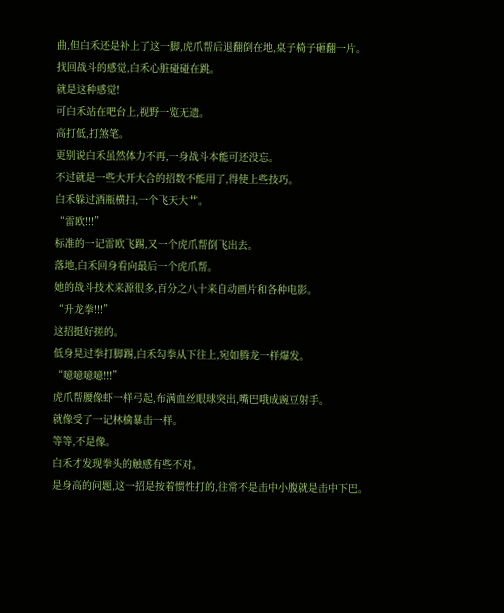曲,但白禾还是补上了这一脚,虎爪帮后退翻倒在地,桌子椅子砸翻一片。
找回战斗的感觉,白禾心脏碰碰在跳。
就是这种感觉!
可白禾站在吧台上,视野一览无遗。
高打低,打煞笔。
更别说白禾虽然体力不再,一身战斗本能可还没忘。
不过就是一些大开大合的招数不能用了,得使上些技巧。
白禾躲过酒瓶横扫,一个飞天大艹。
“雷欧!!!”
标准的一记雷欧飞踢,又一个虎爪帮倒飞出去。
落地,白禾回身看向最后一个虎爪帮。
她的战斗技术来源很多,百分之八十来自动画片和各种电影。
“升龙拳!!!”
这招挺好搓的。
低身晃过拳打脚踢,白禾勾拳从下往上,宛如腾龙一样爆发。
“噫噫噫噫!!!”
虎爪帮腰像虾一样弓起,布满血丝眼球突出,嘴巴哦成豌豆射手。
就像受了一记林檎暴击一样。
等等,不是像。
白禾才发现拳头的触感有些不对。
是身高的问题,这一招是按着惯性打的,往常不是击中小腹就是击中下巴。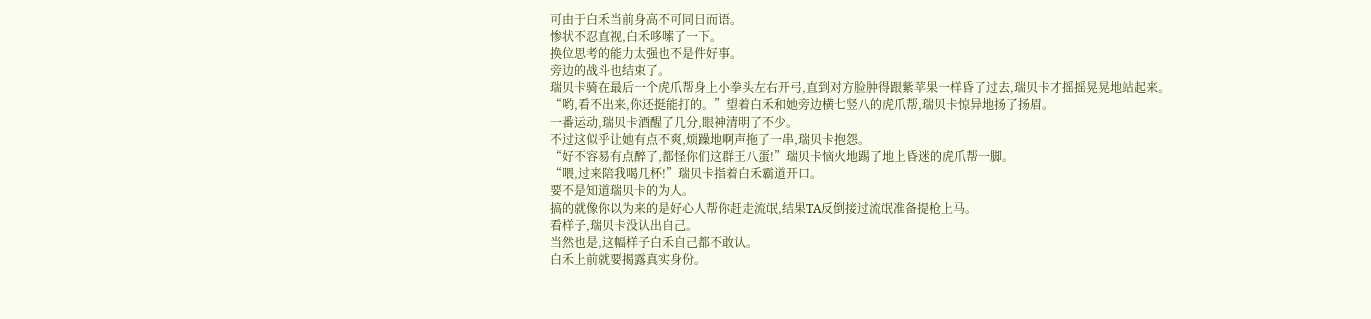可由于白禾当前身高不可同日而语。
惨状不忍直视,白禾哆嗦了一下。
换位思考的能力太强也不是件好事。
旁边的战斗也结束了。
瑞贝卡骑在最后一个虎爪帮身上小拳头左右开弓,直到对方脸肿得跟紫苹果一样昏了过去,瑞贝卡才摇摇晃晃地站起来。
“哟,看不出来,你还挺能打的。”望着白禾和她旁边横七竖八的虎爪帮,瑞贝卡惊异地扬了扬眉。
一番运动,瑞贝卡酒醒了几分,眼神清明了不少。
不过这似乎让她有点不爽,烦躁地啊声拖了一串,瑞贝卡抱怨。
“好不容易有点醉了,都怪你们这群王八蛋!”瑞贝卡恼火地踢了地上昏迷的虎爪帮一脚。
“喂,过来陪我喝几杯!”瑞贝卡指着白禾霸道开口。
要不是知道瑞贝卡的为人。
搞的就像你以为来的是好心人帮你赶走流氓,结果TA反倒接过流氓准备提枪上马。
看样子,瑞贝卡没认出自己。
当然也是,这幅样子白禾自己都不敢认。
白禾上前就要揭露真实身份。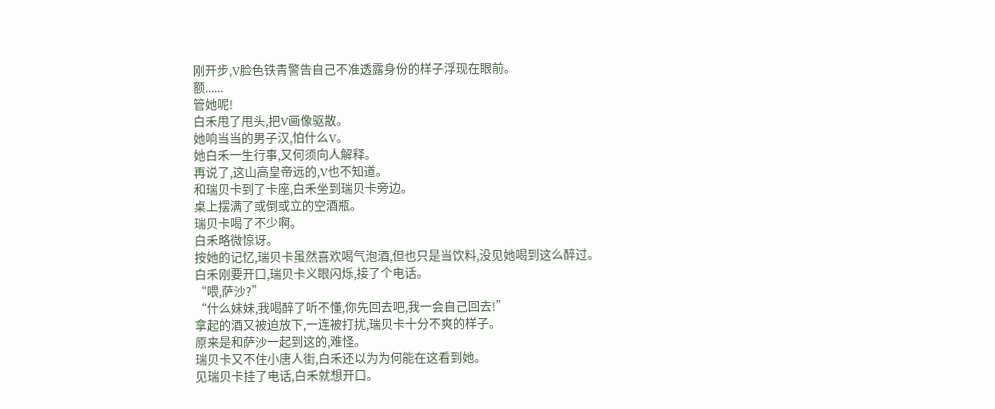刚开步,V脸色铁青警告自己不准透露身份的样子浮现在眼前。
额......
管她呢!
白禾甩了甩头,把V画像驱散。
她响当当的男子汉,怕什么V。
她白禾一生行事,又何须向人解释。
再说了,这山高皇帝远的,V也不知道。
和瑞贝卡到了卡座,白禾坐到瑞贝卡旁边。
桌上摆满了或倒或立的空酒瓶。
瑞贝卡喝了不少啊。
白禾略微惊讶。
按她的记忆,瑞贝卡虽然喜欢喝气泡酒,但也只是当饮料,没见她喝到这么醉过。
白禾刚要开口,瑞贝卡义眼闪烁,接了个电话。
“喂,萨沙?”
“什么妹妹,我喝醉了听不懂,你先回去吧,我一会自己回去!”
拿起的酒又被迫放下,一连被打扰,瑞贝卡十分不爽的样子。
原来是和萨沙一起到这的,难怪。
瑞贝卡又不住小唐人街,白禾还以为为何能在这看到她。
见瑞贝卡挂了电话,白禾就想开口。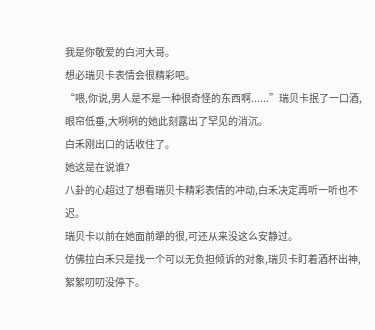我是你敬爱的白河大哥。
想必瑞贝卡表情会很精彩吧。
“喂,你说,男人是不是一种很奇怪的东西啊......”瑞贝卡抿了一口酒,眼帘低垂,大咧咧的她此刻露出了罕见的消沉。
白禾刚出口的话收住了。
她这是在说谁?
八卦的心超过了想看瑞贝卡精彩表情的冲动,白禾决定再听一听也不迟。
瑞贝卡以前在她面前犟的很,可还从来没这么安静过。
仿佛拉白禾只是找一个可以无负担倾诉的对象,瑞贝卡盯着酒杯出神,絮絮叨叨没停下。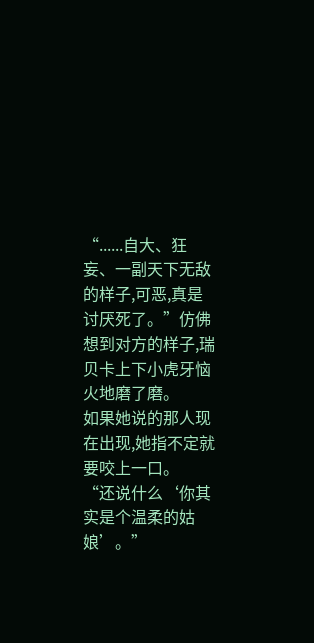“......自大、狂妄、一副天下无敌的样子,可恶,真是讨厌死了。”仿佛想到对方的样子,瑞贝卡上下小虎牙恼火地磨了磨。
如果她说的那人现在出现,她指不定就要咬上一口。
“还说什么‘你其实是个温柔的姑娘’。”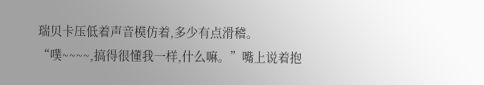瑞贝卡压低着声音模仿着,多少有点滑稽。
“噗~~~~,搞得很懂我一样,什么嘛。”嘴上说着抱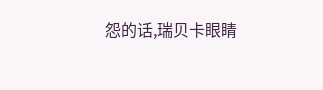怨的话,瑞贝卡眼睛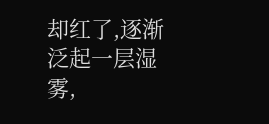却红了,逐渐泛起一层湿雾,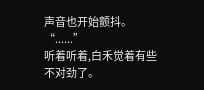声音也开始颤抖。
“......”
听着听着,白禾觉着有些不对劲了。